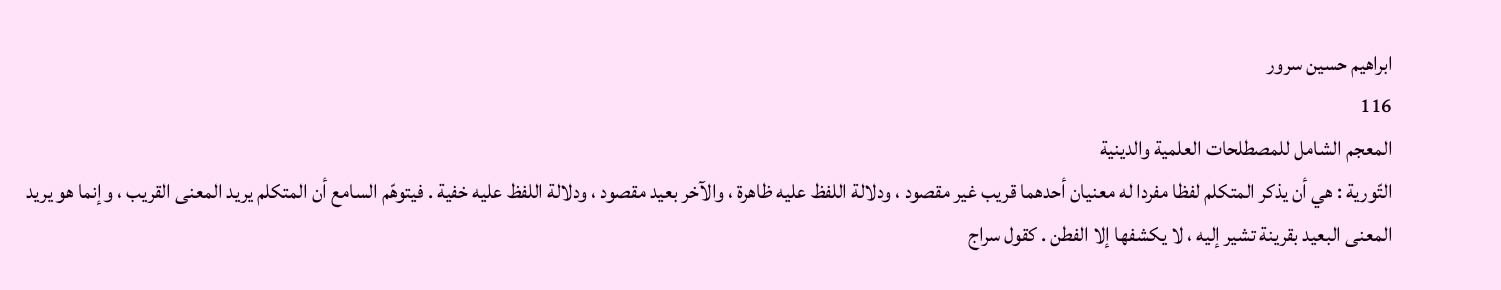ابراهيم حسين سرور
116
المعجم الشامل للمصطلحات العلمية والدينية
التّورية : هي أن يذكر المتكلم لفظا مفردا له معنيان أحدهما قريب غير مقصود ، ودلالة اللفظ عليه ظاهرة ، والآخر بعيد مقصود ، ودلالة اللفظ عليه خفية . فيتوهّم السامع أن المتكلم يريد المعنى القريب ، وإنما هو يريد المعنى البعيد بقرينة تشير إليه ، لا يكشفها إلا الفطن . كقول سراج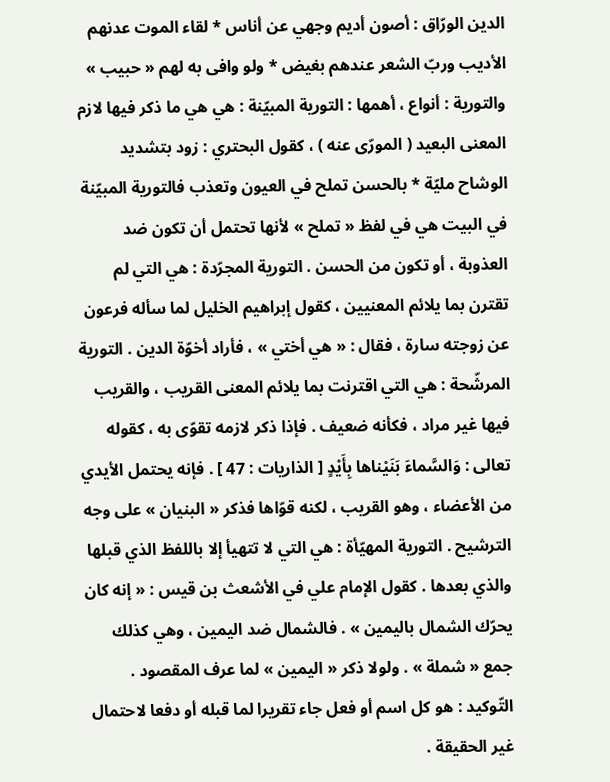الدين الورّاق : أصون أديم وجهي عن أناس * لقاء الموت عدنهم الأديب وربّ الشعر عندهم بغيض * ولو وافى به لهم « حبيب » والتورية : أنواع ، أهمها : التورية المبيّنة : هي هي ما ذكر فيها لازم المعنى البعيد ( المورّى عنه ) ، كقول البحتري : زود بتشديد الوشاح مليّة * بالحسن تملح في العيون وتعذب فالتورية المبيّنة في البيت هي في لفظ « تملح » لأنها تحتمل أن تكون ضد العذوبة ، أو تكون من الحسن . التورية المجرّدة : هي التي لم تقترن بما يلائم المعنيين ، كقول إبراهيم الخليل لما سأله فرعون عن زوجته سارة ، فقال : « هي أختي » ، فأراد أخوّة الدين . التورية المرشّحة : هي التي اقترنت بما يلائم المعنى القريب ، والقريب فيها غير مراد ، فكأنه ضعيف . فإذا ذكر لازمه تقوّى به ، كقوله تعالى : وَالسَّماءَ بَنَيْناها بِأَيْدٍ [ الذاريات : 47 ] . فإنه يحتمل الأيدي من الأعضاء ، وهو القريب ، لكنه قوّاها فذكر « البنيان » على وجه الترشيح . التورية المهيّأة : هي التي لا تتهيأ إلا باللفظ الذي قبلها والذي بعدها . كقول الإمام علي في الأشعث بن قيس : « إنه كان يحرّك الشمال باليمين » . فالشمال ضد اليمين ، وهي كذلك جمع « شملة » . ولولا ذكر « اليمين » لما عرف المقصود . التّوكيد : هو كل اسم أو فعل جاء تقريرا لما قبله أو دفعا لاحتمال غير الحقيقة .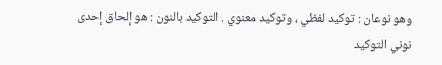وهو نوعان : توكيد لفظي ، وتوكيد معنوي . التوكيد بالنون : هو إلحاق إحدى نوني التوكيد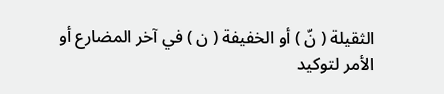الثقيلة ( نّ ) أو الخفيفة ( ن ) في آخر المضارع أو الأمر لتوكيد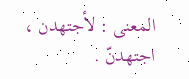المعنى : لأجتهدن ، اجتهدنّ .